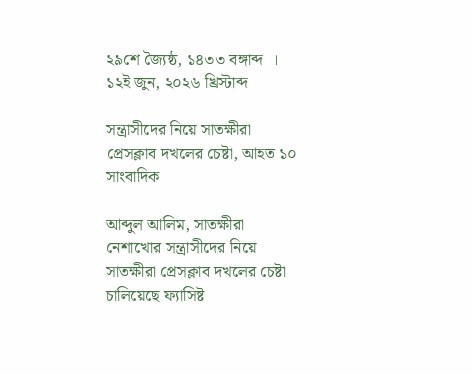২৯শে জ্যৈষ্ঠ, ১৪৩৩ বঙ্গাব্দ  । ১২ই জুন, ২০২৬ খ্রিস্টাব্দ

সন্ত্রাসীদের নিয়ে সাতক্ষীরা প্রেসক্লাব দখলের চেষ্টা, আহত ১০ সাংবাদিক

আব্দুল আলিম, সাতক্ষীরা
নেশাখোর সন্ত্রাসীদের নিয়ে সাতক্ষীরা প্রেসক্লাব দখলের চেষ্টা চালিয়েছে ফ্যাসিষ্ট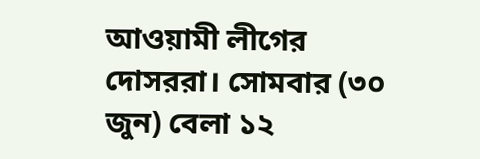আওয়ামী লীগের দোসররা। সোমবার (৩০ জুন) বেলা ১২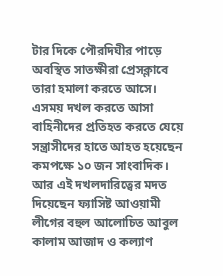টার দিকে পৌরদিঘীর পাড়ে অবস্থিত সাতক্ষীরা প্রেসক্লাবে তারা হমালা করতে আসে। এসময় দখল করতে আসা বাহিনীদের প্রতিহত করতে যেয়ে সন্ত্রাসীদের হাতে আহত হয়েছেন কমপক্ষে ১০ জন সাংবাদিক। আর এই দখলদারিত্বের মদত দিয়েছেন ফ্যাসিষ্ট আওয়ামী লীগের বহুল আলোচিত আবুল কালাম আজাদ ও কল্যাণ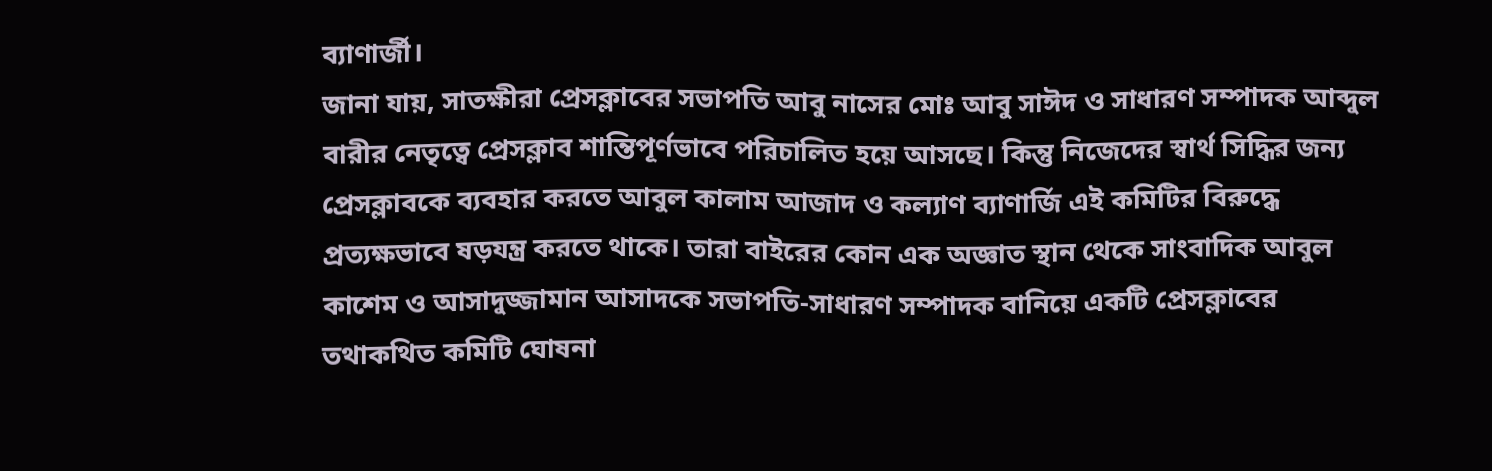ব্যাণার্জী।
জানা যায়, সাতক্ষীরা প্রেসক্লাবের সভাপতি আবু নাসের মোঃ আবু সাঈদ ও সাধারণ সম্পাদক আব্দুল বারীর নেতৃত্বে প্রেসক্লাব শান্তিপূর্ণভাবে পরিচালিত হয়ে আসছে। কিন্তু নিজেদের স্বার্থ সিদ্ধির জন্য প্রেসক্লাবকে ব্যবহার করতে আবুল কালাম আজাদ ও কল্যাণ ব্যাণার্জি এই কমিটির বিরুদ্ধে প্রত্যক্ষভাবে ষড়যন্ত্র করতে থাকে। তারা বাইরের কোন এক অজ্ঞাত স্থান থেকে সাংবাদিক আবুল কাশেম ও আসাদুজ্জামান আসাদকে সভাপতি-সাধারণ সম্পাদক বানিয়ে একটি প্রেসক্লাবের তথাকথিত কমিটি ঘোষনা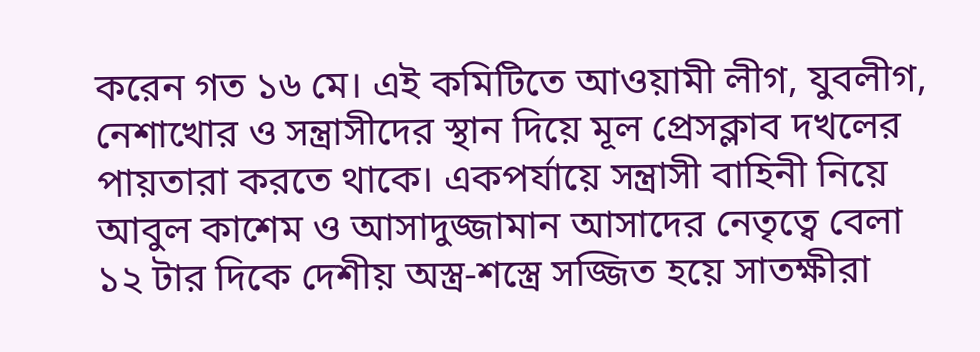করেন গত ১৬ মে। এই কমিটিতে আওয়ামী লীগ, যুবলীগ, নেশাখোর ও সন্ত্রাসীদের স্থান দিয়ে মূল প্রেসক্লাব দখলের পায়তারা করতে থাকে। একপর্যায়ে সন্ত্রাসী বাহিনী নিয়ে আবুল কাশেম ও আসাদুজ্জামান আসাদের নেতৃত্বে বেলা ১২ টার দিকে দেশীয় অস্ত্র-শস্ত্রে সজ্জিত হয়ে সাতক্ষীরা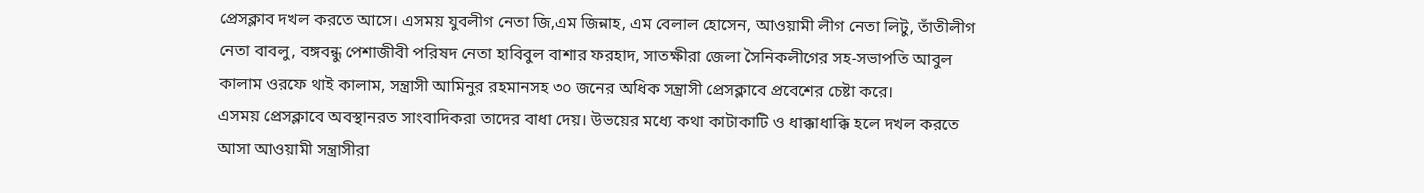প্রেসক্লাব দখল করতে আসে। এসময় যুবলীগ নেতা জি,এম জিন্নাহ, এম বেলাল হোসেন, আওয়ামী লীগ নেতা লিটু, তাঁতীলীগ নেতা বাবলু, বঙ্গবন্ধু পেশাজীবী পরিষদ নেতা হাবিবুল বাশার ফরহাদ, সাতক্ষীরা জেলা সৈনিকলীগের সহ-সভাপতি আবুল কালাম ওরফে থাই কালাম, সন্ত্রাসী আমিনুর রহমানসহ ৩০ জনের অধিক সন্ত্রাসী প্রেসক্লাবে প্রবেশের চেষ্টা করে।
এসময় প্রেসক্লাবে অবস্থানরত সাংবাদিকরা তাদের বাধা দেয়। উভয়ের মধ্যে কথা কাটাকাটি ও ধাক্কাধাক্কি হলে দখল করতে আসা আওয়ামী সন্ত্রাসীরা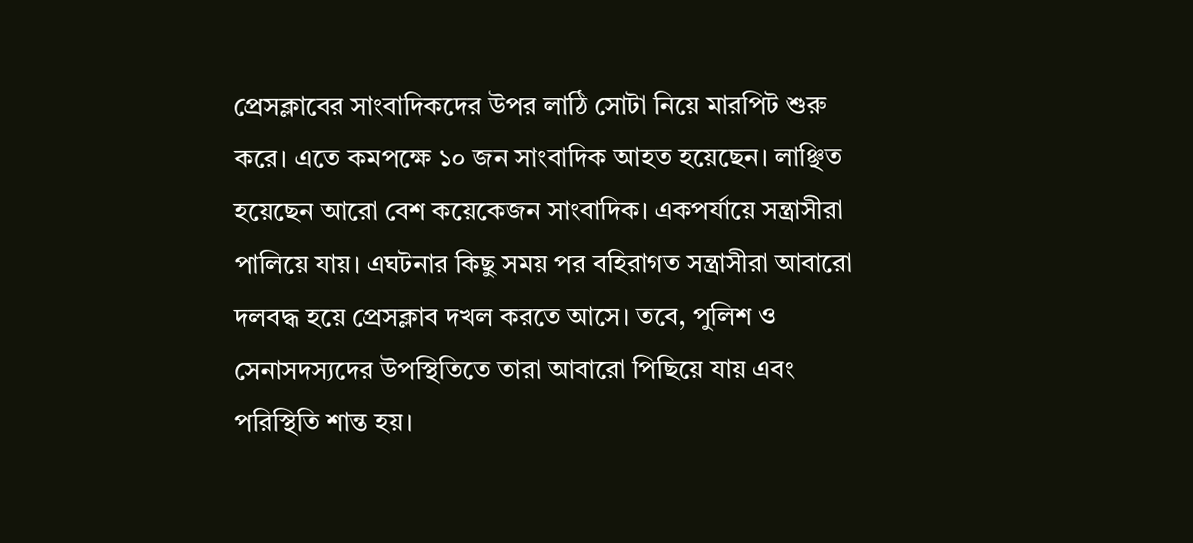প্রেসক্লাবের সাংবাদিকদের উপর লাঠি সোটা নিয়ে মারপিট শুরু করে। এতে কমপক্ষে ১০ জন সাংবাদিক আহত হয়েছেন। লাঞ্ছিত হয়েছেন আরো বেশ কয়েকেজন সাংবাদিক। একপর্যায়ে সন্ত্রাসীরা পালিয়ে যায়। এঘটনার কিছু সময় পর বহিরাগত সন্ত্রাসীরা আবারো দলবদ্ধ হয়ে প্রেসক্লাব দখল করতে আসে। তবে, পুলিশ ও সেনাসদস্যদের উপস্থিতিতে তারা আবারো পিছিয়ে যায় এবং পরিস্থিতি শান্ত হয়।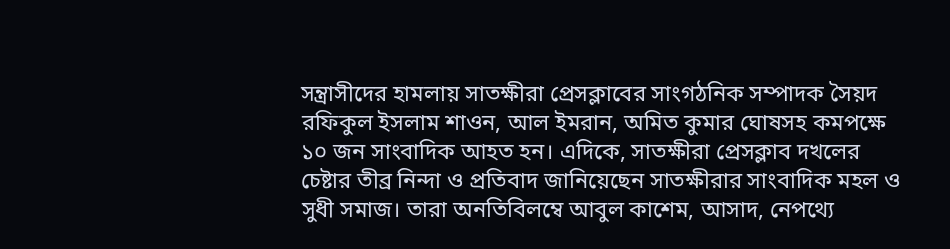সন্ত্রাসীদের হামলায় সাতক্ষীরা প্রেসক্লাবের সাংগঠনিক সম্পাদক সৈয়দ রফিকুল ইসলাম শাওন, আল ইমরান, অমিত কুমার ঘোষসহ কমপক্ষে ১০ জন সাংবাদিক আহত হন। এদিকে, সাতক্ষীরা প্রেসক্লাব দখলের চেষ্টার তীব্র নিন্দা ও প্রতিবাদ জানিয়েছেন সাতক্ষীরার সাংবাদিক মহল ও সুধী সমাজ। তারা অনতিবিলম্বে আবুল কাশেম, আসাদ, নেপথ্যে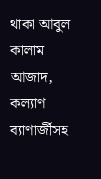থাকা আবুল কালাম আজাদ, কল্যাণ ব্যাণার্জীসহ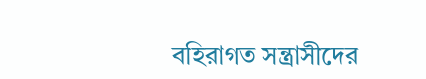বহিরাগত সন্ত্রাসীদের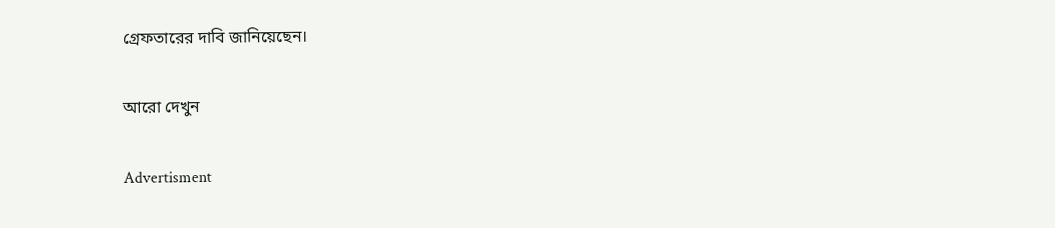গ্রেফতারের দাবি জানিয়েছেন।

আরো দেখুন

Advertisment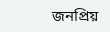জনপ্রিয়